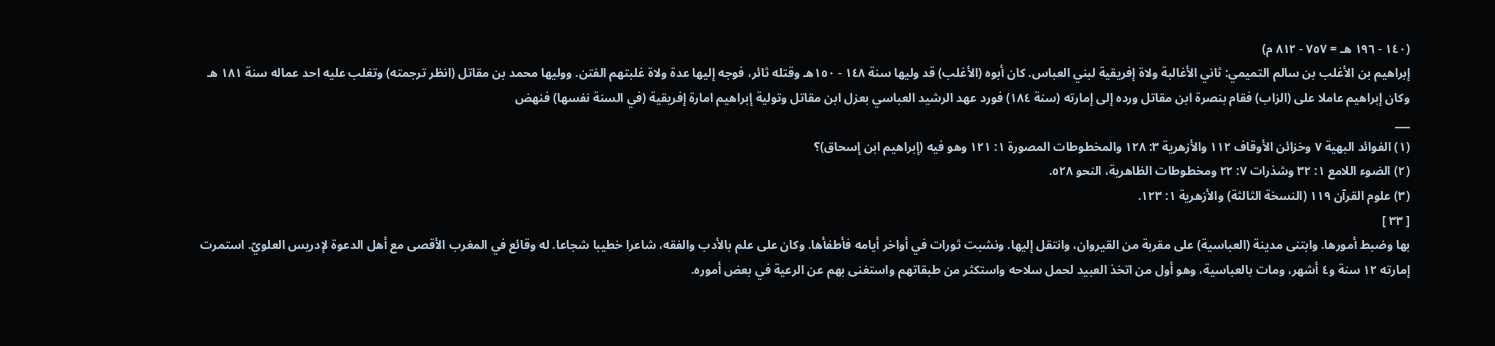(١٤٠ - ١٩٦ هـ = ٧٥٧ - ٨١٢ م)
إبراهيم بن الأغلب بن سالم التميمي: ثاني الأغالبة ولاة إفريقية لبني العباس. كان أبوه (الأغلب) قد وليها سنة ١٤٨ - ١٥٠هـ وقتله ثائر، فوجه إليها عدة ولاة غلبتهم الفتن. ووليها محمد بن مقاتل (انظر ترجمته) وتغلب عليه احد عماله سنة ١٨١ هـ وكان إبراهيم عاملا على (الزاب) فقام بنصرة ابن مقاتل ورده إلى إمارته (سنة ١٨٤) فورد عهد الرشيد العباسي بعزل ابن مقاتل وتولية إبراهيم امارة إفريقية (في السنة نفسها) فنهض
___
(١) الفوائد البهية ٧ وخزائن الأوقاف ١١٢ والأزهرية ٣: ١٢٨ والمخطوطات المصورة ١: ١٢١ وهو فيه (إبراهيم ابن إسحاق)؟
(٢) الضوء اللامع ١: ٣٢ وشذرات ٧: ٢٢ ومخطوطات الظاهرية، النحو ٥٢٨.
(٣) علوم القرآن ١١٩ (النسخة الثالثة) والأزهرية ١: ١٢٣.
[ ٣٣ ]
بها وضبط أمورها. وابتنى مدينة (العباسية) على مقربة من القيروان، وانتقل إليها. ونشبت ثورات في أواخر أيامه فأطفأها. وكان على علم بالأدب والفقه، شاعرا خطيبا شجاعا. له وقائع في المغرب الأقصى مع أهل الدعوة لإدريس العلويّ. استمرت إمارته ١٢ سنة و٤ أشهر، ومات بالعباسية، وهو أول من اتخذ العبيد لحمل سلاحه واستكثر من طبقاتهم واستغنى بهم عن الرعية في بعض أموره.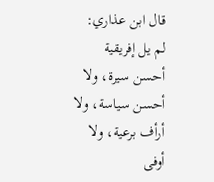قال ابن عذاري: لم يل إفريقية أحسن سيرة، ولا أحسن سياسة، ولا أرأف برعية، ولا أوفى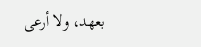بعهد، ولا أرعى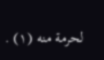لحرمة منه (١) .